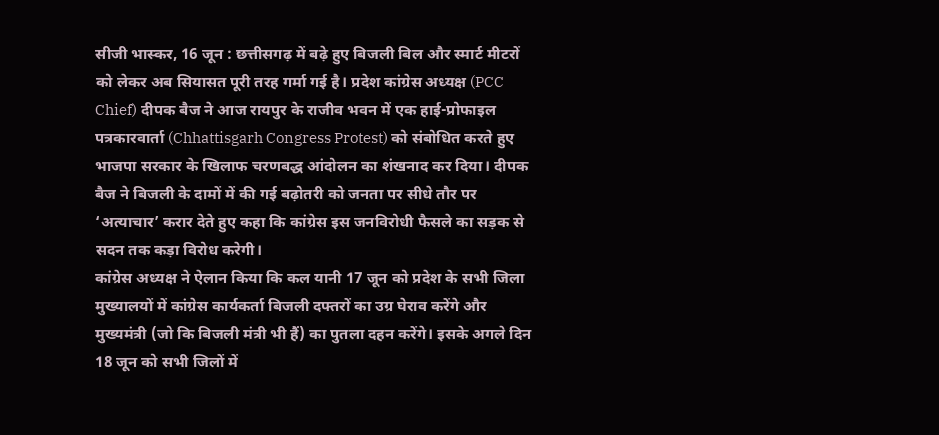सीजी भास्कर, 16 जून : छत्तीसगढ़ में बढ़े हुए बिजली बिल और स्मार्ट मीटरों को लेकर अब सियासत पूरी तरह गर्मा गई है। प्रदेश कांग्रेस अध्यक्ष (PCC Chief) दीपक बैज ने आज रायपुर के राजीव भवन में एक हाई-प्रोफाइल पत्रकारवार्ता (Chhattisgarh Congress Protest) को संबोधित करते हुए भाजपा सरकार के खिलाफ चरणबद्ध आंदोलन का शंखनाद कर दिया। दीपक बैज ने बिजली के दामों में की गई बढ़ोतरी को जनता पर सीधे तौर पर ‘अत्याचार’ करार देते हुए कहा कि कांग्रेस इस जनविरोधी फैसले का सड़क से सदन तक कड़ा विरोध करेगी।
कांग्रेस अध्यक्ष ने ऐलान किया कि कल यानी 17 जून को प्रदेश के सभी जिला मुख्यालयों में कांग्रेस कार्यकर्ता बिजली दफ्तरों का उग्र घेराव करेंगे और मुख्यमंत्री (जो कि बिजली मंत्री भी हैं) का पुतला दहन करेंगे। इसके अगले दिन 18 जून को सभी जिलों में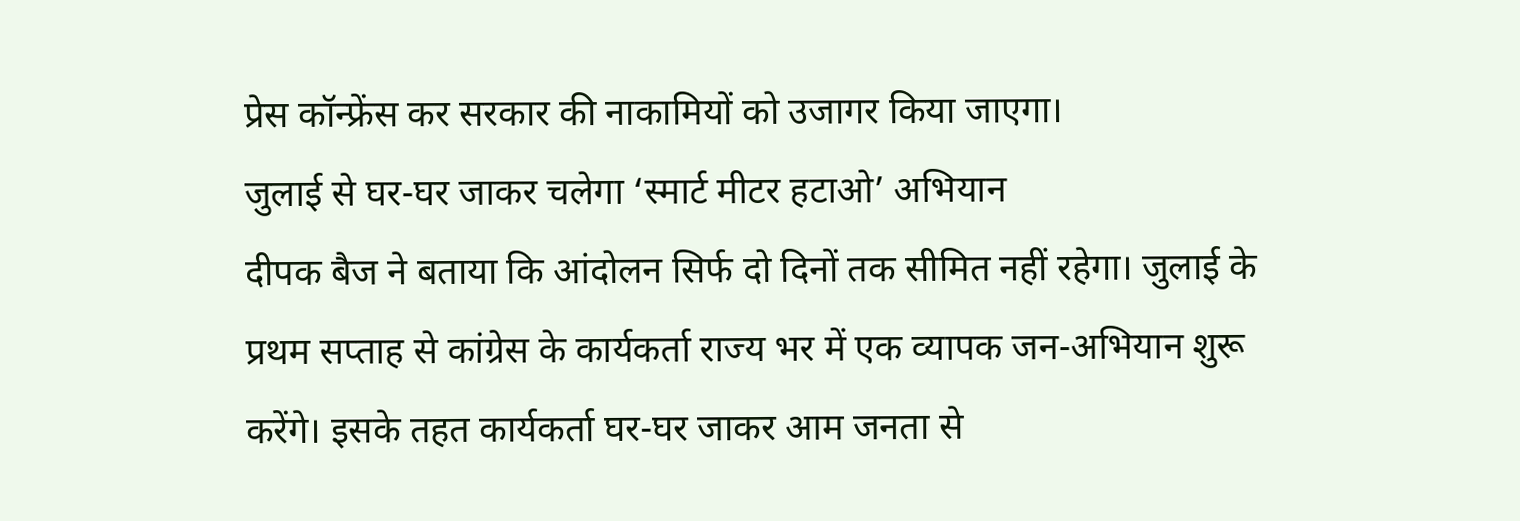प्रेस कॉन्फ्रेंस कर सरकार की नाकामियों को उजागर किया जाएगा।
जुलाई से घर-घर जाकर चलेगा ‘स्मार्ट मीटर हटाओ’ अभियान
दीपक बैज ने बताया कि आंदोलन सिर्फ दो दिनों तक सीमित नहीं रहेगा। जुलाई के प्रथम सप्ताह से कांग्रेस के कार्यकर्ता राज्य भर में एक व्यापक जन-अभियान शुरू करेंगे। इसके तहत कार्यकर्ता घर-घर जाकर आम जनता से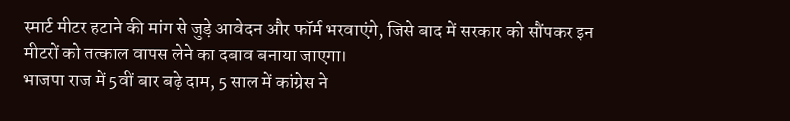स्मार्ट मीटर हटाने की मांग से जुड़े आवेदन और फॉर्म भरवाएंगे, जिसे बाद में सरकार को सौंपकर इन मीटरों को तत्काल वापस लेने का दबाव बनाया जाएगा।
भाजपा राज में 5वीं बार बढ़े दाम, 5 साल में कांग्रेस ने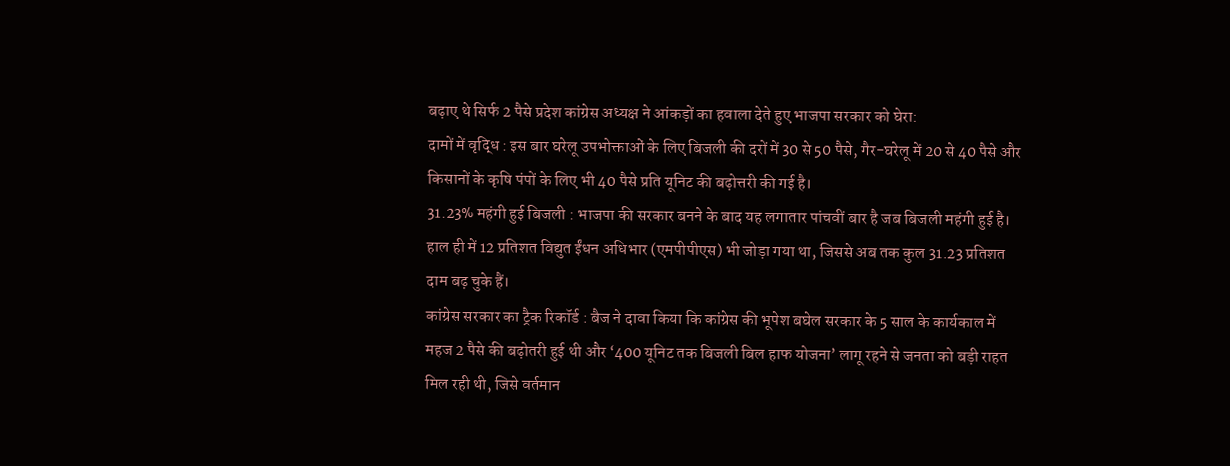बढ़ाए थे सिर्फ 2 पैसे प्रदेश कांग्रेस अध्यक्ष ने आंकड़ों का हवाला देते हुए भाजपा सरकार को घेरा:
दामों में वृद्धि : इस बार घरेलू उपभोक्ताओं के लिए बिजली की दरों में 30 से 50 पैसे, गैर-घरेलू में 20 से 40 पैसे और किसानों के कृषि पंपों के लिए भी 40 पैसे प्रति यूनिट की बढ़ोत्तरी की गई है।
31.23% महंगी हुई बिजली : भाजपा की सरकार बनने के बाद यह लगातार पांचवीं बार है जब बिजली महंगी हुई है। हाल ही में 12 प्रतिशत विद्युत ईंधन अधिभार (एमपीपीएस) भी जोड़ा गया था, जिससे अब तक कुल 31.23 प्रतिशत दाम बढ़ चुके हैं।
कांग्रेस सरकार का ट्रैक रिकॉर्ड : बैज ने दावा किया कि कांग्रेस की भूपेश बघेल सरकार के 5 साल के कार्यकाल में महज 2 पैसे की बढ़ोतरी हुई थी और ‘400 यूनिट तक बिजली बिल हाफ योजना’ लागू रहने से जनता को बड़ी राहत मिल रही थी, जिसे वर्तमान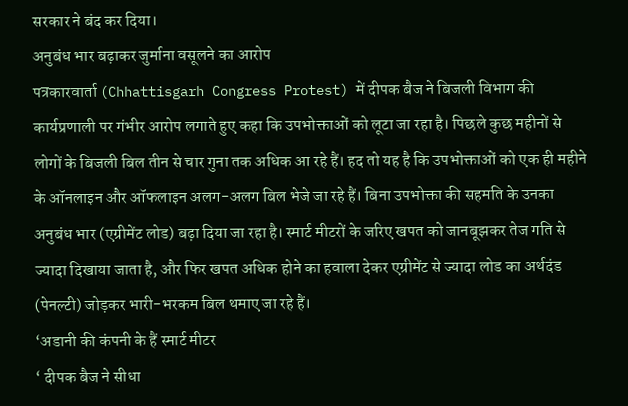सरकार ने बंद कर दिया।
अनुबंध भार बढ़ाकर जुर्माना वसूलने का आरोप
पत्रकारवार्ता (Chhattisgarh Congress Protest) में दीपक बैज ने बिजली विभाग की कार्यप्रणाली पर गंभीर आरोप लगाते हुए कहा कि उपभोक्ताओं को लूटा जा रहा है। पिछले कुछ महीनों से लोगों के बिजली बिल तीन से चार गुना तक अधिक आ रहे हैं। हद तो यह है कि उपभोक्ताओं को एक ही महीने के ऑनलाइन और ऑफलाइन अलग-अलग बिल भेजे जा रहे हैं। बिना उपभोक्ता की सहमति के उनका अनुबंध भार (एग्रीमेंट लोड) बढ़ा दिया जा रहा है। स्मार्ट मीटरों के जरिए खपत को जानबूझकर तेज गति से ज्यादा दिखाया जाता है, और फिर खपत अधिक होने का हवाला देकर एग्रीमेंट से ज्यादा लोड का अर्थदंड (पेनल्टी) जोड़कर भारी-भरकम बिल थमाए जा रहे हैं।
‘अडानी की कंपनी के हैं स्मार्ट मीटर
‘ दीपक बैज ने सीधा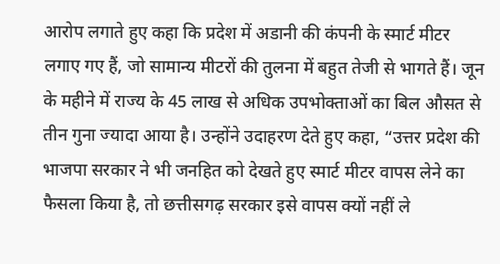आरोप लगाते हुए कहा कि प्रदेश में अडानी की कंपनी के स्मार्ट मीटर लगाए गए हैं, जो सामान्य मीटरों की तुलना में बहुत तेजी से भागते हैं। जून के महीने में राज्य के 45 लाख से अधिक उपभोक्ताओं का बिल औसत से तीन गुना ज्यादा आया है। उन्होंने उदाहरण देते हुए कहा, “उत्तर प्रदेश की भाजपा सरकार ने भी जनहित को देखते हुए स्मार्ट मीटर वापस लेने का फैसला किया है, तो छत्तीसगढ़ सरकार इसे वापस क्यों नहीं ले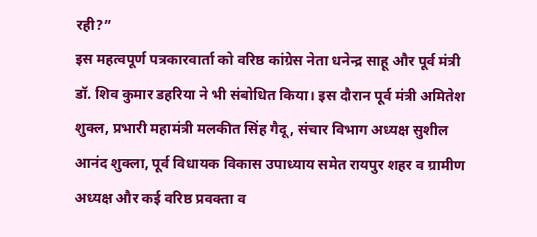रही?”
इस महत्वपूर्ण पत्रकारवार्ता को वरिष्ठ कांग्रेस नेता धनेन्द्र साहू और पूर्व मंत्री डॉ. शिव कुमार डहरिया ने भी संबोधित किया। इस दौरान पूर्व मंत्री अमितेश शुक्ल, प्रभारी महामंत्री मलकीत सिंह गैदू, संचार विभाग अध्यक्ष सुशील आनंद शुक्ला, पूर्व विधायक विकास उपाध्याय समेत रायपुर शहर व ग्रामीण अध्यक्ष और कई वरिष्ठ प्रवक्ता व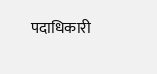पदाधिकारी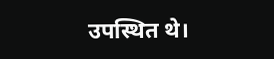उपस्थित थे।